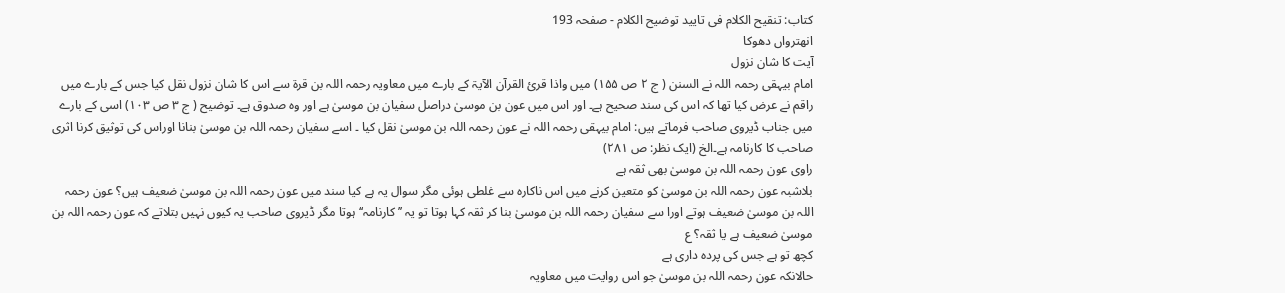کتاب: تنقیح الکلام فی تایید توضیح الکلام - صفحہ 193
انھترواں دھوکا
آیت کا شان نزول
امام بیہقی رحمہ اللہ نے السنن ( ج ۲ ص ۱۵۵) میں واذا قرئ القرآن الآیۃ کے بارے میں معاویہ رحمہ اللہ بن قرۃ سے اس کا شان نزول نقل کیا جس کے بارے میں راقم نے عرض کیا تھا کہ اس کی سند صحیح ہے۔ اور اس میں عون بن موسیٰ دراصل سفیان بن موسیٰ ہے اور وہ صدوق ہے۔ توضیح ( ج ۳ ص ۱۰۳) اسی کے بارے میں جناب ڈیروی صاحب فرماتے ہیں: امام بیہقی رحمہ اللہ نے عون رحمہ اللہ بن موسیٰ نقل کیا ۔ اسے سفیان رحمہ اللہ بن موسیٰ بنانا اوراس کی توثیق کرنا اثری صاحب کا کارنامہ ہے۔الخ (ایک نظر: ص ۲۸۱)
راوی عون رحمہ اللہ بن موسیٰ بھی ثقہ ہے
بلاشبہ عون رحمہ اللہ بن موسیٰ کو متعین کرنے میں اس ناکارہ سے غلطی ہوئی مگر سوال یہ ہے کیا سند میں عون رحمہ اللہ بن موسیٰ ضعیف ہیں؟ عون رحمہ اللہ بن موسیٰ ضعیف ہوتے اورا سے سفیان رحمہ اللہ بن موسیٰ بنا کر ثقہ کہا ہوتا تو یہ ’’کارنامہ‘‘ ہوتا مگر ڈیروی صاحب یہ کیوں نہیں بتلاتے کہ عون رحمہ اللہ بن موسیٰ ضعیف ہے یا ثقہ؟ ع
کچھ تو ہے جس کی پردہ داری ہے
حالانکہ عون رحمہ اللہ بن موسیٰ جو اس روایت میں معاویہ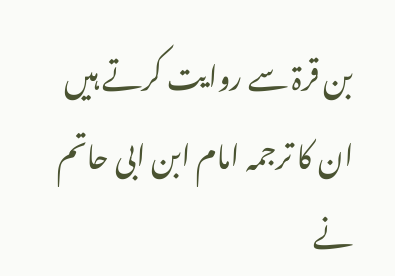بن قرۃ سے روایت کرتے ہیں ان کا ترجمہ امام ابن ابی حاتم نے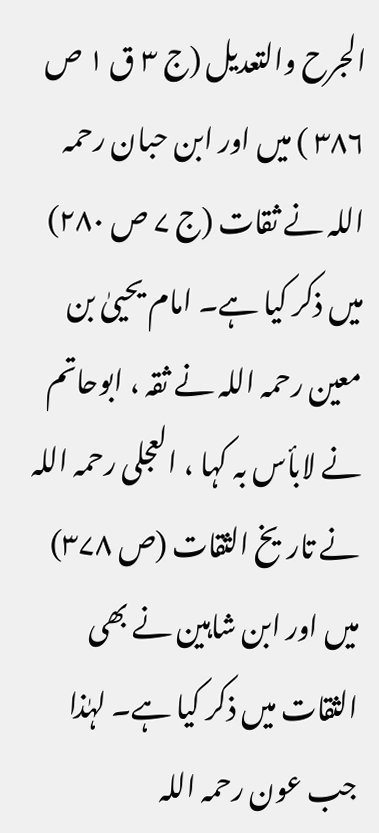الجرح والتعدیل (ج ۳ ق ۱ ص ۳۸۶ ) میں اور ابن حبان رحمہ اللہ نے ثقات (ج ۷ ص ۲۸۰) میں ذکر کیا ہے۔ امام یحییٰ بن معین رحمہ اللہ نے ثقہ ، ابوحاتم نے لابأس بہ کہا ، العجلی رحمہ اللہ نے تاریخ الثقات (ص ۳۷۸) میں اور ابن شاہین نے بھی الثقات میں ذکر کیا ہے۔ لہٰذا جب عون رحمہ اللہ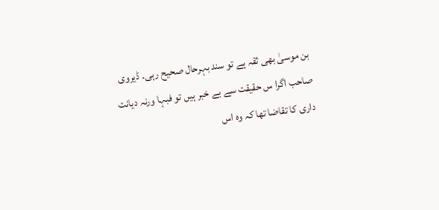بن موسیٰ بھی ثقہ ہے تو سند بہرحال صحیح رہی۔ ڈیروی صاحب اگرا س حقیقت سے بے خبر ہیں تو فبہا ورنہ دیانت داری کا تقاضا تھا کہ وہ اس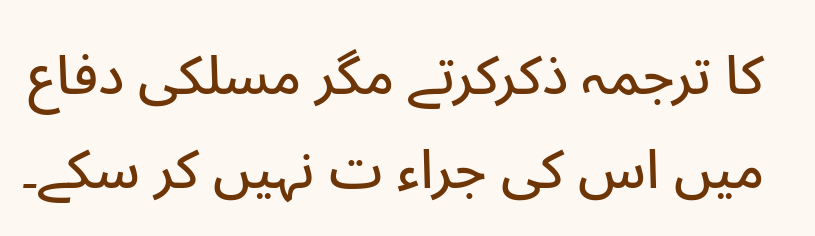کا ترجمہ ذکرکرتے مگر مسلکی دفاع میں اس کی جراء ت نہیں کر سکے۔